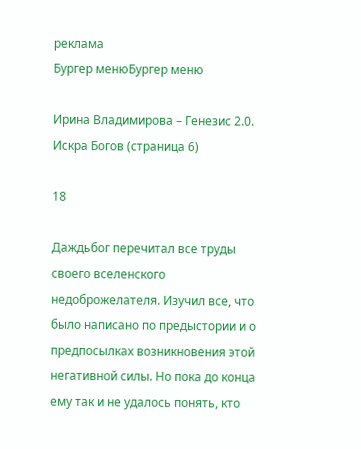реклама
Бургер менюБургер меню

Ирина Владимирова – Генезис 2.0. Искра Богов (страница 6)

18

Даждьбог перечитал все труды своего вселенского недоброжелателя. Изучил все, что было написано по предыстории и о предпосылках возникновения этой негативной силы. Но пока до конца ему так и не удалось понять, кто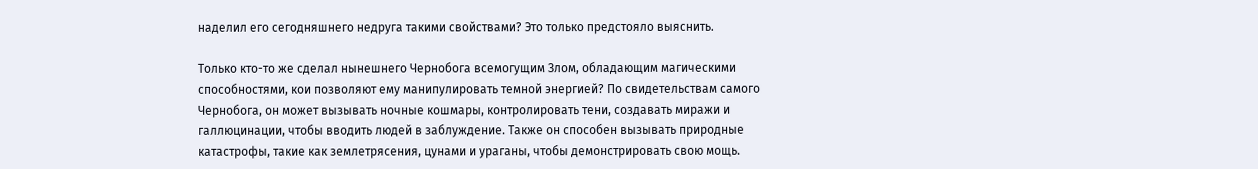наделил его сегодняшнего недруга такими свойствами? Это только предстояло выяснить.

Только кто-то же сделал нынешнего Чернобога всемогущим Злом, обладающим магическими способностями, кои позволяют ему манипулировать темной энергией? По свидетельствам самого Чернобога, он может вызывать ночные кошмары, контролировать тени, создавать миражи и галлюцинации, чтобы вводить людей в заблуждение. Также он способен вызывать природные катастрофы, такие как землетрясения, цунами и ураганы, чтобы демонстрировать свою мощь.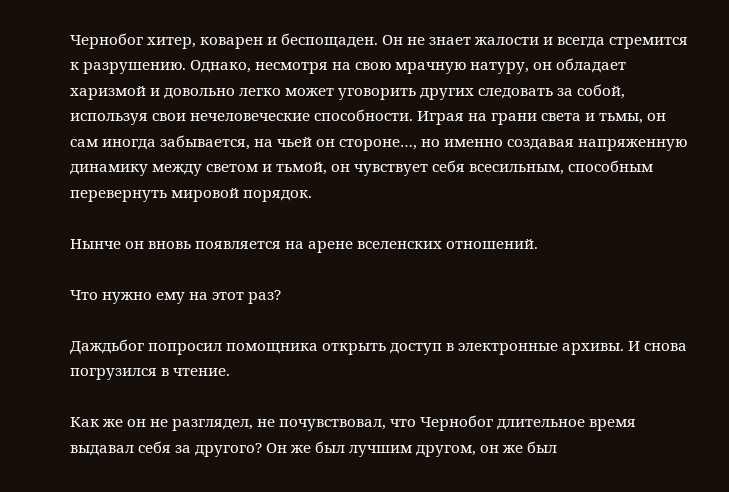Чернобог хитер, коварен и беспощаден. Он не знает жалости и всегда стремится к разрушению. Однако, несмотря на свою мрачную натуру, он обладает харизмой и довольно легко может уговорить других следовать за собой, используя свои нечеловеческие способности. Играя на грани света и тьмы, он сам иногда забывается, на чьей он стороне…, но именно создавая напряженную динамику между светом и тьмой, он чувствует себя всесильным, способным перевернуть мировой порядок.

Нынче он вновь появляется на арене вселенских отношений.

Что нужно ему на этот раз?

Даждьбог попросил помощника открыть доступ в электронные архивы. И снова погрузился в чтение.

Как же он не разглядел, не почувствовал, что Чернобог длительное время выдавал себя за другого? Он же был лучшим другом, он же был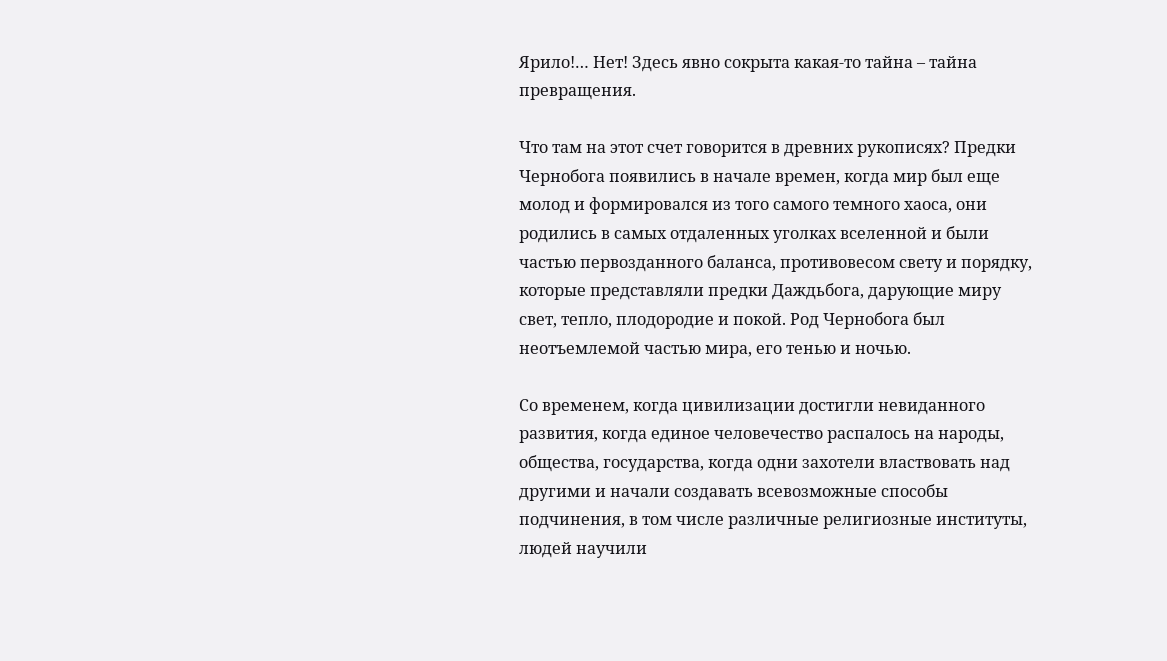Ярило!… Нет! Здесь явно сокрыта какая-то тайна – тайна превращения.

Что там на этот счет говорится в древних рукописях? Предки Чернобога появились в начале времен, когда мир был еще молод и формировался из того самого темного хаоса, они родились в самых отдаленных уголках вселенной и были частью первозданного баланса, противовесом свету и порядку, которые представляли предки Даждьбога, дарующие миру свет, тепло, плодородие и покой. Род Чернобога был неотъемлемой частью мира, его тенью и ночью.

Со временем, когда цивилизации достигли невиданного развития, когда единое человечество распалось на народы, общества, государства, когда одни захотели властвовать над другими и начали создавать всевозможные способы подчинения, в том числе различные религиозные институты, людей научили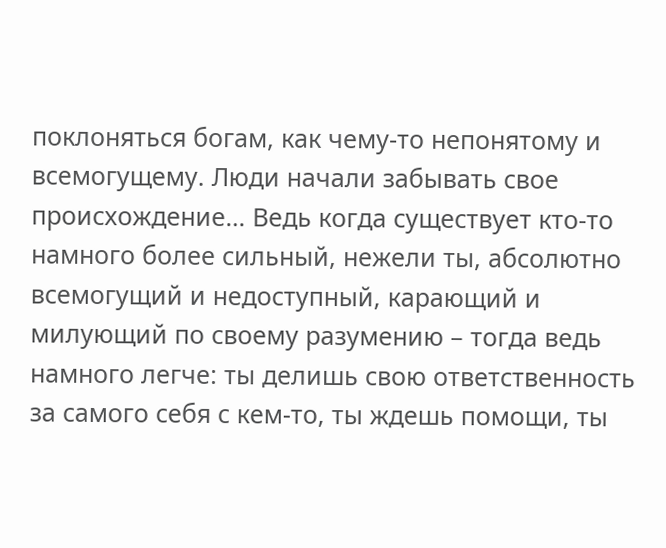поклоняться богам, как чему-то непонятому и всемогущему. Люди начали забывать свое происхождение… Ведь когда существует кто-то намного более сильный, нежели ты, абсолютно всемогущий и недоступный, карающий и милующий по своему разумению – тогда ведь намного легче: ты делишь свою ответственность за самого себя с кем-то, ты ждешь помощи, ты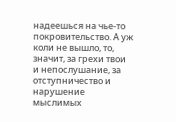надеешься на чье-то покровительство. А уж коли не вышло, то, значит, за грехи твои и непослушание, за отступничество и нарушение мыслимых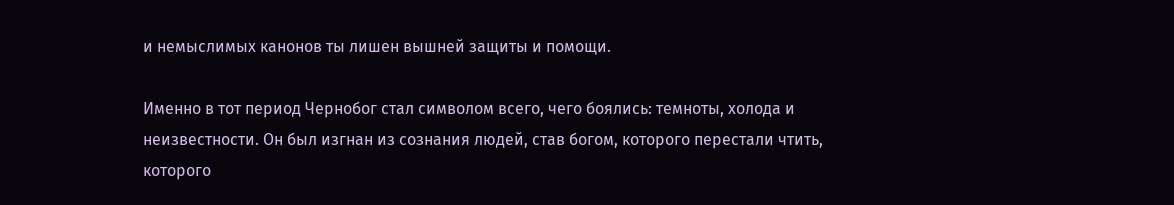и немыслимых канонов ты лишен вышней защиты и помощи.

Именно в тот период Чернобог стал символом всего, чего боялись: темноты, холода и неизвестности. Он был изгнан из сознания людей, став богом, которого перестали чтить, которого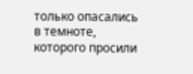только опасались в темноте, которого просили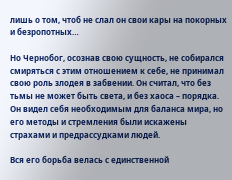лишь о том, чтоб не слал он свои кары на покорных и безропотных…

Но Чернобог, осознав свою сущность, не собирался смиряться с этим отношением к себе, не принимал свою роль злодея в забвении. Он считал, что без тьмы не может быть света, и без хаоса – порядка. Он видел себя необходимым для баланса мира, но его методы и стремления были искажены страхами и предрассудками людей.

Вся его борьба велась с единственной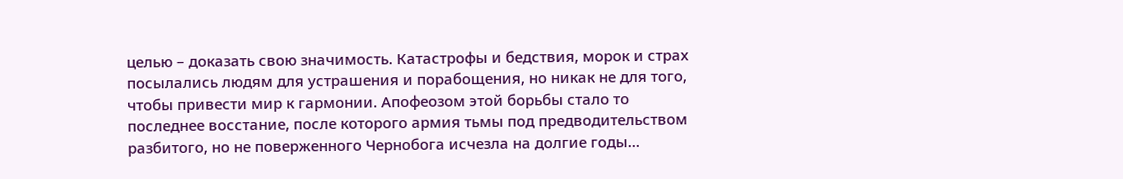целью – доказать свою значимость. Катастрофы и бедствия, морок и страх посылались людям для устрашения и порабощения, но никак не для того, чтобы привести мир к гармонии. Апофеозом этой борьбы стало то последнее восстание, после которого армия тьмы под предводительством разбитого, но не поверженного Чернобога исчезла на долгие годы…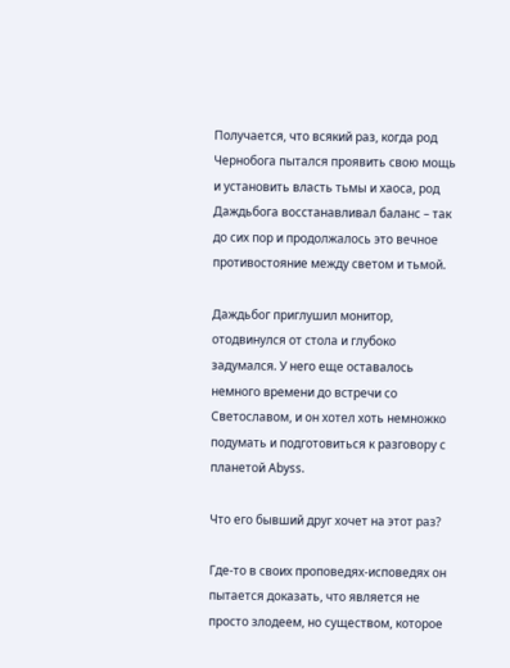Получается, что всякий раз, когда род Чернобога пытался проявить свою мощь и установить власть тьмы и хаоса, род Даждьбога восстанавливал баланс – так до сих пор и продолжалось это вечное противостояние между светом и тьмой.

Даждьбог приглушил монитор, отодвинулся от стола и глубоко задумался. У него еще оставалось немного времени до встречи со Светославом, и он хотел хоть немножко подумать и подготовиться к разговору с планетой Abyss.

Что его бывший друг хочет на этот раз?

Где-то в своих проповедях-исповедях он пытается доказать, что является не просто злодеем, но существом, которое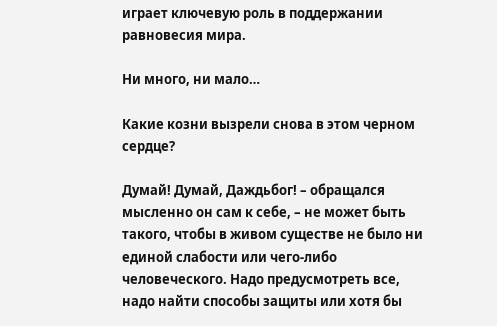играет ключевую роль в поддержании равновесия мира.

Ни много, ни мало…

Какие козни вызрели снова в этом черном сердце?

Думай! Думай, Даждьбог! – обращался мысленно он сам к себе, – не может быть такого, чтобы в живом существе не было ни единой слабости или чего-либо человеческого. Надо предусмотреть все, надо найти способы защиты или хотя бы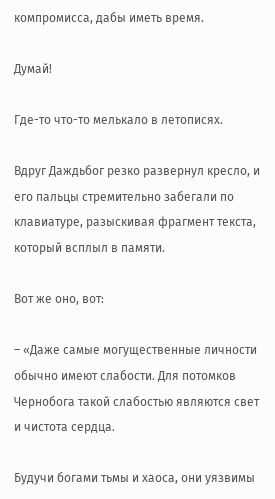компромисса, дабы иметь время.

Думай!

Где-то что-то мелькало в летописях.

Вдруг Даждьбог резко развернул кресло, и его пальцы стремительно забегали по клавиатуре, разыскивая фрагмент текста, который всплыл в памяти.

Вот же оно, вот:

– «Даже самые могущественные личности обычно имеют слабости. Для потомков Чернобога такой слабостью являются свет и чистота сердца.

Будучи богами тьмы и хаоса, они уязвимы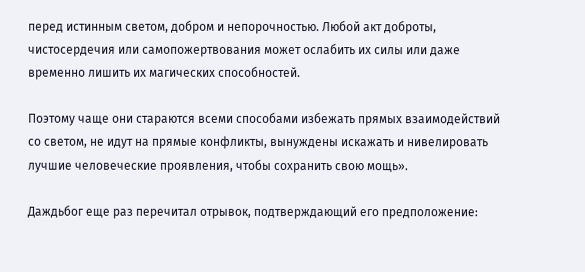перед истинным светом, добром и непорочностью. Любой акт доброты, чистосердечия или самопожертвования может ослабить их силы или даже временно лишить их магических способностей.

Поэтому чаще они стараются всеми способами избежать прямых взаимодействий со светом, не идут на прямые конфликты, вынуждены искажать и нивелировать лучшие человеческие проявления, чтобы сохранить свою мощь».

Даждьбог еще раз перечитал отрывок, подтверждающий его предположение: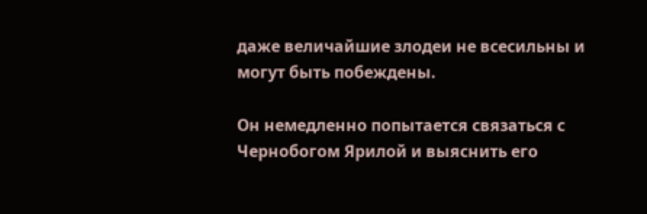даже величайшие злодеи не всесильны и могут быть побеждены.

Он немедленно попытается связаться с Чернобогом Ярилой и выяснить его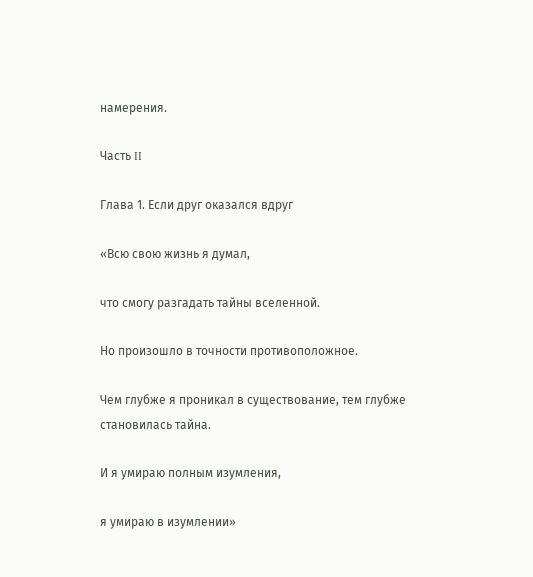намерения.

Часть II

Глава 1. Если друг оказался вдруг

«Всю свою жизнь я думал,

что смогу разгадать тайны вселенной.

Но произошло в точности противоположное.

Чем глубже я проникал в существование, тем глубже становилась тайна.

И я умираю полным изумления,

я умираю в изумлении»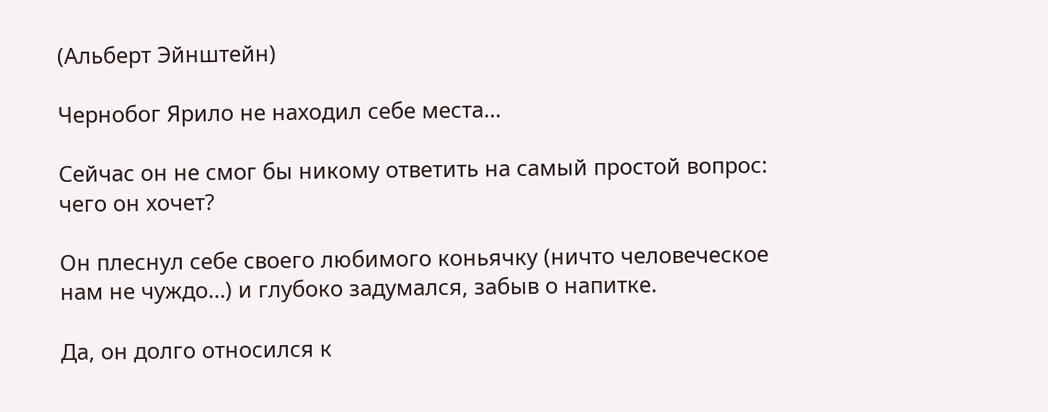(Альберт Эйнштейн)

Чернобог Ярило не находил себе места…

Сейчас он не смог бы никому ответить на самый простой вопрос: чего он хочет?

Он плеснул себе своего любимого коньячку (ничто человеческое нам не чуждо…) и глубоко задумался, забыв о напитке.

Да, он долго относился к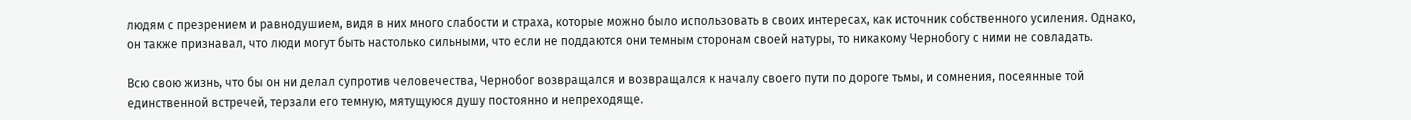людям с презрением и равнодушием, видя в них много слабости и страха, которые можно было использовать в своих интересах, как источник собственного усиления. Однако, он также признавал, что люди могут быть настолько сильными, что если не поддаются они темным сторонам своей натуры, то никакому Чернобогу с ними не совладать.

Всю свою жизнь, что бы он ни делал супротив человечества, Чернобог возвращался и возвращался к началу своего пути по дороге тьмы, и сомнения, посеянные той единственной встречей, терзали его темную, мятущуюся душу постоянно и непреходяще.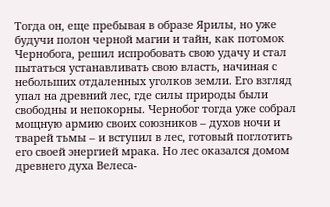Тогда он, еще пребывая в образе Ярилы, но уже будучи полон черной магии и тайн, как потомок Чернобога, решил испробовать свою удачу и стал пытаться устанавливать свою власть, начиная с небольших отдаленных уголков земли. Его взгляд упал на древний лес, где силы природы были свободны и непокорны. Чернобог тогда уже собрал мощную армию своих союзников – духов ночи и тварей тьмы – и вступил в лес, готовый поглотить его своей энергией мрака. Но лес оказался домом древнего духа Велеса-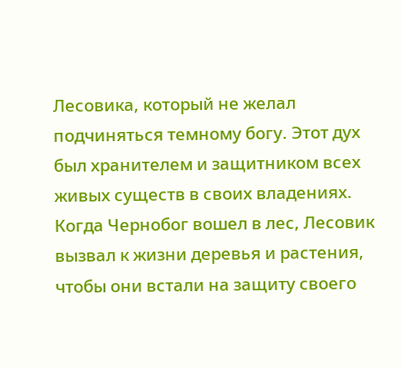Лесовика, который не желал подчиняться темному богу. Этот дух был хранителем и защитником всех живых существ в своих владениях. Когда Чернобог вошел в лес, Лесовик вызвал к жизни деревья и растения, чтобы они встали на защиту своего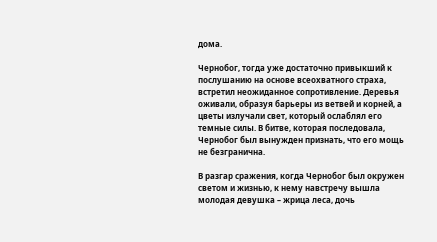дома.

Чернобог, тогда уже достаточно привыкший к послушанию на основе всеохватного страха, встретил неожиданное сопротивление. Деревья оживали, образуя барьеры из ветвей и корней, а цветы излучали свет, который ослаблял его темные силы. В битве, которая последовала, Чернобог был вынужден признать, что его мощь не безгранична.

В разгар сражения, когда Чернобог был окружен светом и жизнью, к нему навстречу вышла молодая девушка – жрица леса, дочь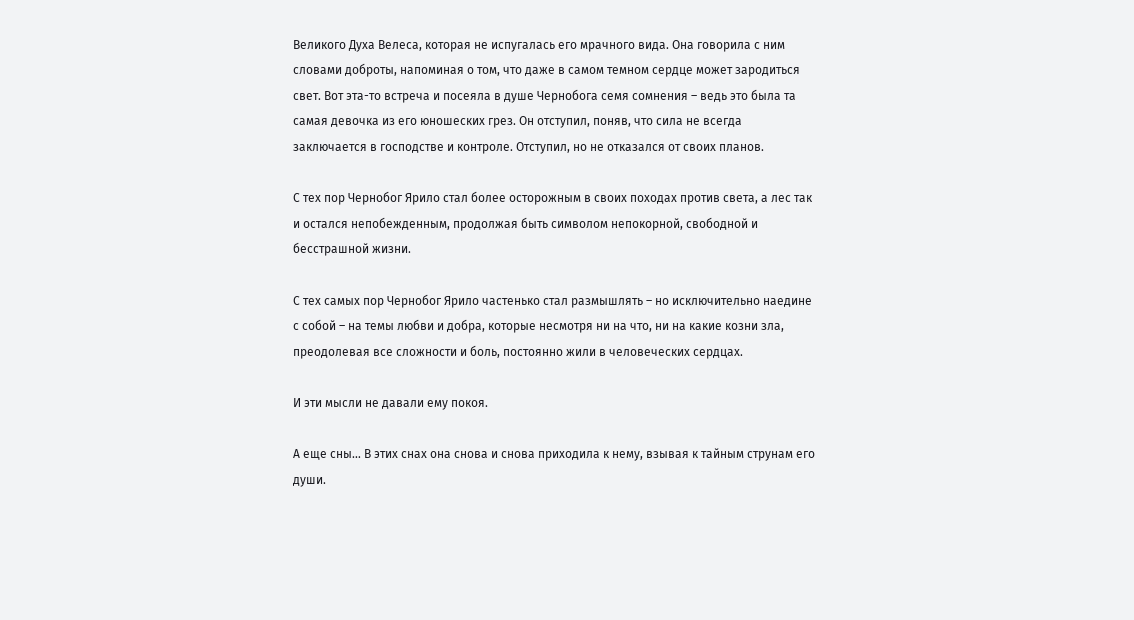Великого Духа Велеса, которая не испугалась его мрачного вида. Она говорила с ним словами доброты, напоминая о том, что даже в самом темном сердце может зародиться свет. Вот эта-то встреча и посеяла в душе Чернобога семя сомнения – ведь это была та самая девочка из его юношеских грез. Он отступил, поняв, что сила не всегда заключается в господстве и контроле. Отступил, но не отказался от своих планов.

С тех пор Чернобог Ярило стал более осторожным в своих походах против света, а лес так и остался непобежденным, продолжая быть символом непокорной, свободной и бесстрашной жизни.

С тех самых пор Чернобог Ярило частенько стал размышлять – но исключительно наедине с собой – на темы любви и добра, которые несмотря ни на что, ни на какие козни зла, преодолевая все сложности и боль, постоянно жили в человеческих сердцах.

И эти мысли не давали ему покоя.

А еще сны… В этих снах она снова и снова приходила к нему, взывая к тайным струнам его души.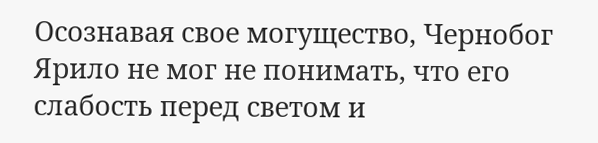Осознавая свое могущество, Чернобог Ярило не мог не понимать, что его слабость перед светом и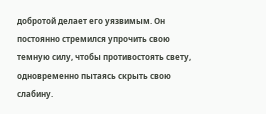добротой делает его уязвимым. Он постоянно стремился упрочить свою темную силу, чтобы противостоять свету, одновременно пытаясь скрыть свою слабину.